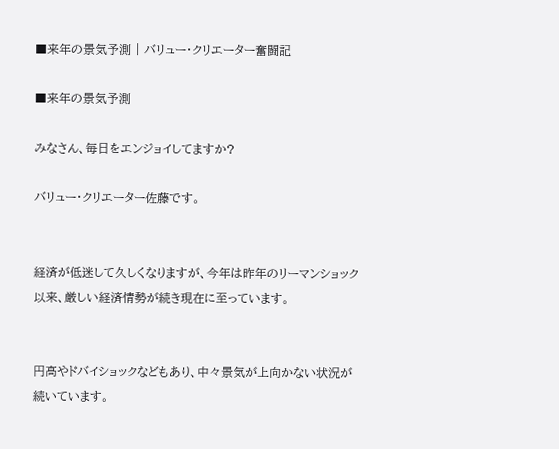■来年の景気予測 | バリュー・クリエーター奮闘記

■来年の景気予測

みなさん、毎日をエンジョイしてますか?

バリュー・クリエーター佐藤です。


経済が低迷して久しくなりますが、今年は昨年のリーマンショック以来、厳しい経済情勢が続き現在に至っています。


円高やドバイショックなどもあり、中々景気が上向かない状況が続いています。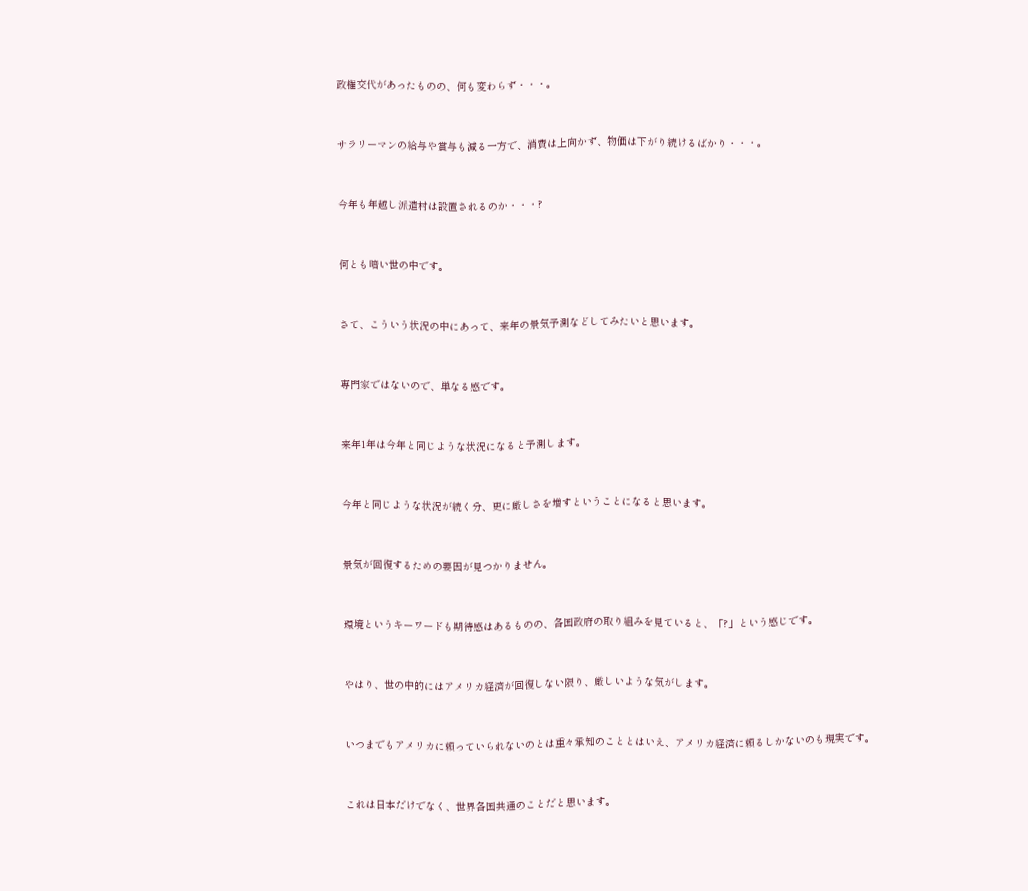政権交代があったものの、何も変わらず・・・。


サラリーマンの給与や賞与も減る一方で、消費は上向かず、物価は下がり続けるばかり・・・。


今年も年越し派遣村は設置されるのか・・・?


何とも暗い世の中です。


さて、こういう状況の中にあって、来年の景気予測などしてみたいと思います。


専門家ではないので、単なる感です。


来年1年は今年と同じような状況になると予測します。


今年と同じような状況が続く分、更に厳しさを増すということになると思います。


景気が回復するための要因が見つかりません。


環境というキーワードも期待感はあるものの、各国政府の取り組みを見ていると、「?」という感じです。


やはり、世の中的にはアメリカ経済が回復しない限り、厳しいような気がします。


いつまでもアメリカに頼っていられないのとは重々承知のこととはいえ、アメリカ経済に頼るしかないのも現実です。


これは日本だけでなく、世界各国共通のことだと思います。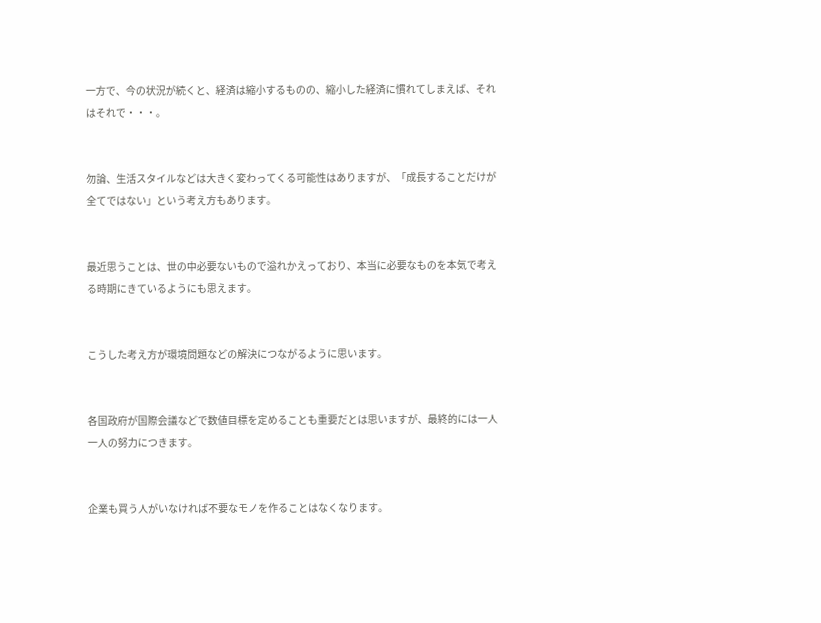一方で、今の状況が続くと、経済は縮小するものの、縮小した経済に慣れてしまえば、それはそれで・・・。


勿論、生活スタイルなどは大きく変わってくる可能性はありますが、「成長することだけが全てではない」という考え方もあります。


最近思うことは、世の中必要ないもので溢れかえっており、本当に必要なものを本気で考える時期にきているようにも思えます。


こうした考え方が環境問題などの解決につながるように思います。


各国政府が国際会議などで数値目標を定めることも重要だとは思いますが、最終的には一人一人の努力につきます。


企業も買う人がいなければ不要なモノを作ることはなくなります。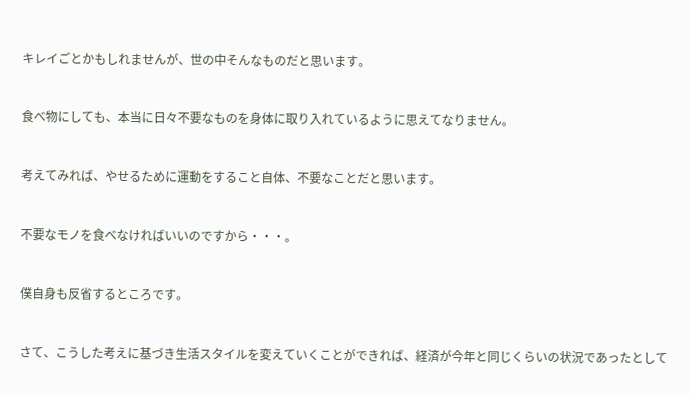キレイごとかもしれませんが、世の中そんなものだと思います。


食べ物にしても、本当に日々不要なものを身体に取り入れているように思えてなりません。


考えてみれば、やせるために運動をすること自体、不要なことだと思います。


不要なモノを食べなければいいのですから・・・。


僕自身も反省するところです。


さて、こうした考えに基づき生活スタイルを変えていくことができれば、経済が今年と同じくらいの状況であったとして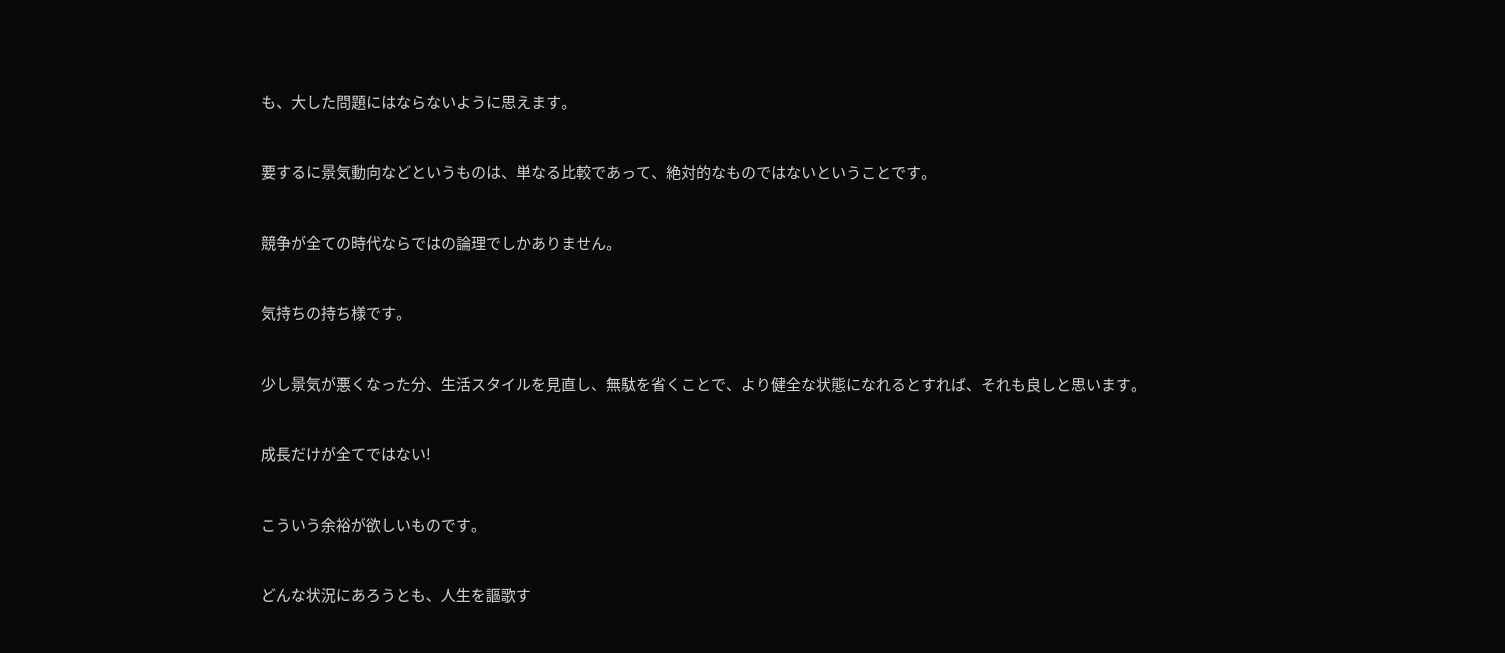も、大した問題にはならないように思えます。


要するに景気動向などというものは、単なる比較であって、絶対的なものではないということです。


競争が全ての時代ならではの論理でしかありません。


気持ちの持ち様です。


少し景気が悪くなった分、生活スタイルを見直し、無駄を省くことで、より健全な状態になれるとすれば、それも良しと思います。


成長だけが全てではない!


こういう余裕が欲しいものです。


どんな状況にあろうとも、人生を謳歌す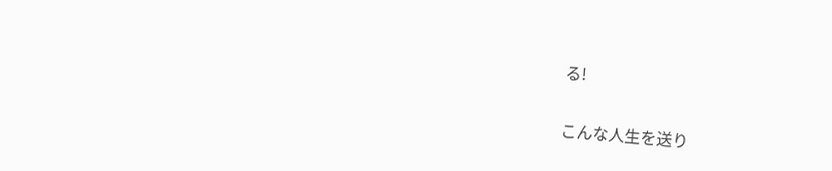る!


こんな人生を送り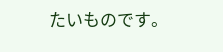たいものです。